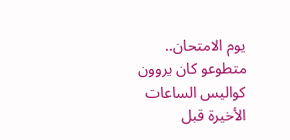يوم الامتحان.. متطوعو كان يروون كواليس الساعات الأخيرة قبل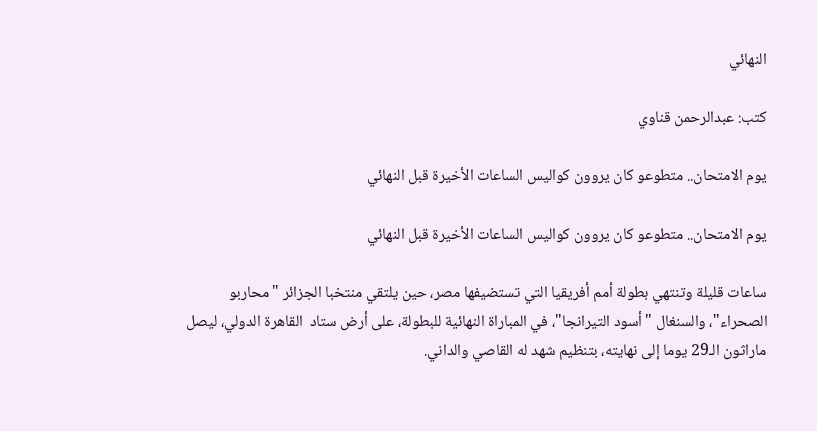النهائي

كتب: عبدالرحمن قناوي

يوم الامتحان.. متطوعو كان يروون كواليس الساعات الأخيرة قبل النهائي

يوم الامتحان.. متطوعو كان يروون كواليس الساعات الأخيرة قبل النهائي

ساعات قليلة وتنتهي بطولة أمم أفريقيا التي تستضيفها مصر، حين يلتقي منتخبا الجزائر "محاربو الصحراء"، والسنغال "أسود التيرانجا"، في المباراة النهائية للبطولة، على أرض ستاد  القاهرة الدولي، ليصل ماراثون الـ29 يوما إلى نهايته، بتنظيم شهد له القاصي والداني.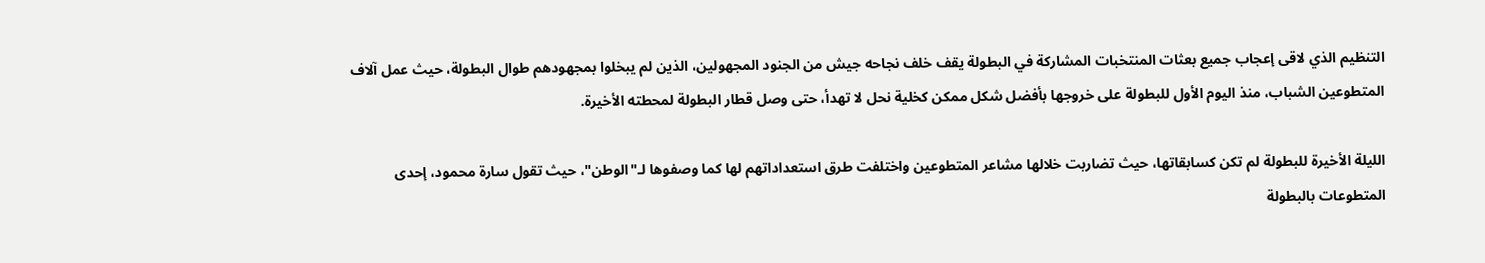التنظيم الذي لاقى إعجاب جميع بعثات المنتخبات المشاركة في البطولة يقف خلف نجاحه جيش من الجنود المجهولين، الذين لم يبخلوا بمجهودهم طوال البطولة، حيث عمل آلاف المتطوعين الشباب، منذ اليوم الأول للبطولة على خروجها بأفضل شكل ممكن كخلية نحل لا تهدأ، حتى وصل قطار البطولة لمحطته الأخيرة.

الليلة الأخيرة للبطولة لم تكن كسابقاتها، حيث تضاربت خلالها مشاعر المتطوعين واختلفت طرق استعداداتهم لها كما وصفوها لـ"الوطن"، حيث تقول سارة محمود، إحدى المتطوعات بالبطولة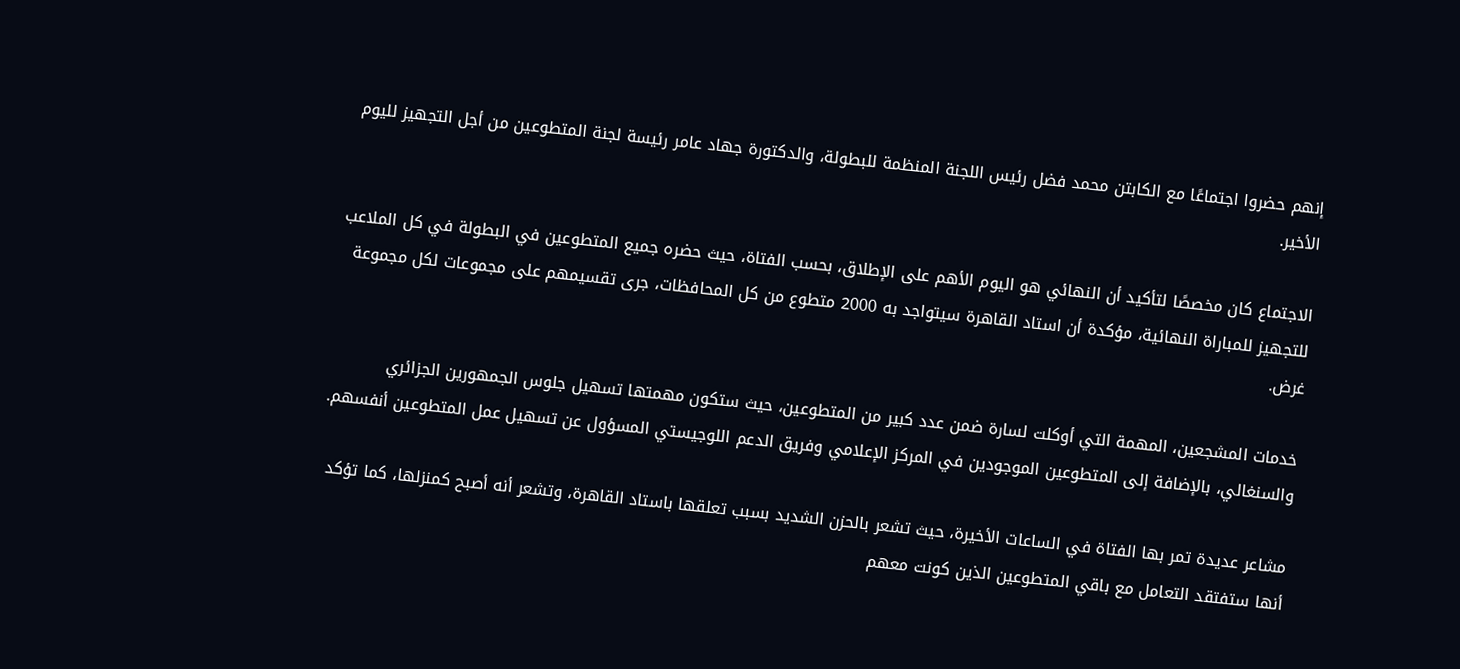إنهم حضروا اجتماعًا مع الكابتن محمد فضل رئيس اللجنة المنظمة للبطولة، والدكتورة جهاد عامر رئيسة لجنة المتطوعين من أجل التجهيز لليوم الأخير.

الاجتماع كان مخصصًا لتأكيد أن النهائي هو اليوم الأهم على الإطلاق، بحسب الفتاة، حيث حضره جميع المتطوعين في البطولة في كل الملاعب للتجهيز للمباراة النهائية، مؤكدة أن استاد القاهرة سيتواجد به 2000 متطوع من كل المحافظات، جرى تقسيمهم على مجموعات لكل مجموعة غرض.

خدمات المشجعين، المهمة التي أوكلت لسارة ضمن عدد كبير من المتطوعين، حيث ستكون مهمتها تسهيل جلوس الجمهورين الجزائري والسنغالي، بالإضافة إلى المتطوعين الموجودين في المركز الإعلامي وفريق الدعم اللوجيستي المسؤول عن تسهيل عمل المتطوعين أنفسهم.

مشاعر عديدة تمر بها الفتاة في الساعات الأخيرة، حيث تشعر بالحزن الشديد بسبب تعلقها باستاد القاهرة، وتشعر أنه أصبح كمنزلها، كما تؤكد أنها ستفتقد التعامل مع باقي المتطوعين الذين كونت معهم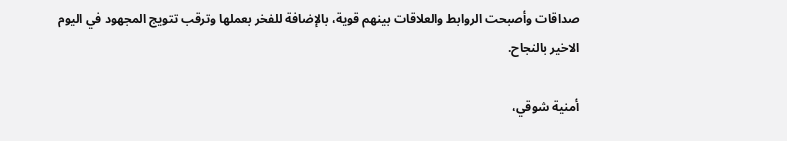صداقات وأصبحت الروابط والعلاقات بينهم قوية، بالإضافة للفخر بعملها وترقب تتويج المجهود في اليوم الاخير بالنجاح.

أمنية شوقي،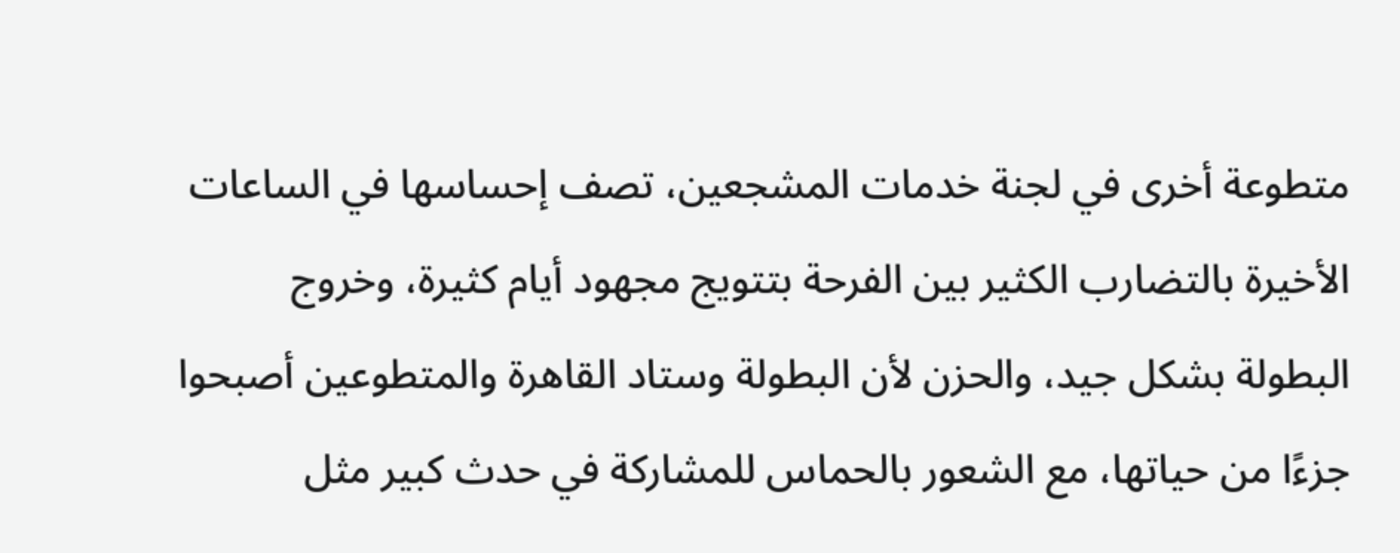متطوعة أخرى في لجنة خدمات المشجعين، تصف إحساسها في الساعات الأخيرة بالتضارب الكثير بين الفرحة بتتويج مجهود أيام كثيرة، وخروج البطولة بشكل جيد، والحزن لأن البطولة وستاد القاهرة والمتطوعين أصبحوا جزءًا من حياتها، مع الشعور بالحماس للمشاركة في حدث كبير مثل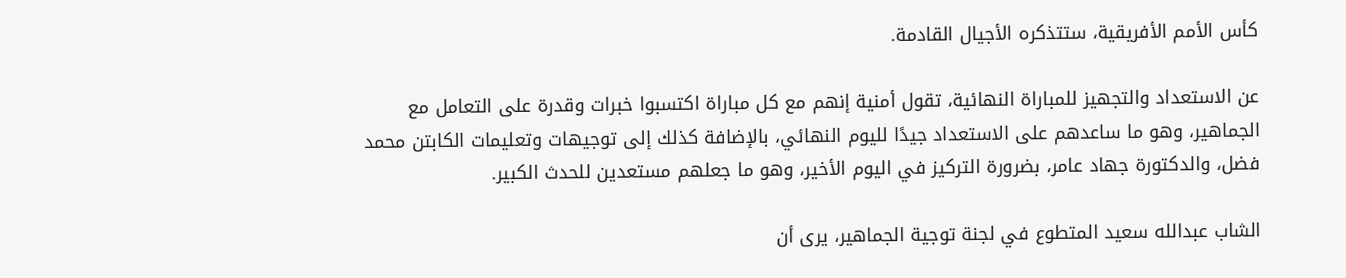كأس الأمم الأفريقية، ستتذكره الأجيال القادمة.

عن الاستعداد والتجهيز للمباراة النهائية، تقول أمنية إنهم مع كل مباراة اكتسبوا خبرات وقدرة على التعامل مع الجماهير، وهو ما ساعدهم على الاستعداد جيدًا لليوم النهائي، بالإضافة كذلك إلى توجيهات وتعليمات الكابتن محمد فضل، والدكتورة جهاد عامر، بضرورة التركيز في اليوم الأخير، وهو ما جعلهم مستعدين للحدث الكبير.

الشاب عبدالله سعيد المتطوع في لجنة توجية الجماهير، يرى أن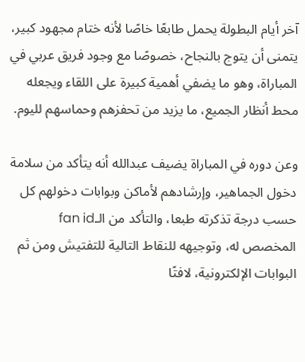آخر أيام البطولة يحمل طابعًا خاصًا لأنه ختام مجهود كبير، يتمنى أن يتوج بالنجاح، خصوصًا مع وجود فريق عربي في المباراة، وهو ما يضفي أهمية كبيرة على اللقاء ويجعله محط أنظار الجميع، ما يزيد من تحفزهم وحماسهم لليوم.

وعن دوره في المباراة يضيف عبدالله أنه يتأكد من سلامة دخول الجماهير، وإرشادهم لأماكن وبوابات دخولهم كل حسب درجة تذكرته طبعا، والتأكد من الـfan id المخصص له، وتوجيهه للنقاط التالية للتفتيش ومن ثم البوابات الإلكترونية، لافتًا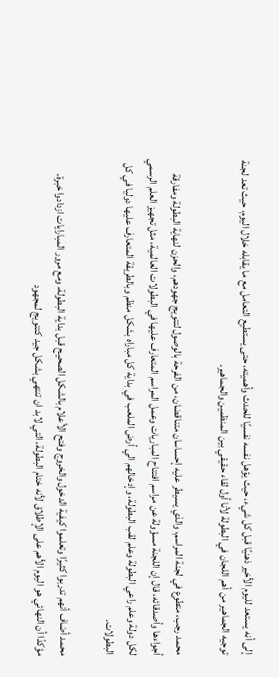إلى أنه يستعد لليوم الأخير ذهنيًا قبل كل شيء، حيث يؤهل نفسه نفسيًا للحدث وأهميته، حتى يستطيع التعامل مع ما يقابله خلال اليوم، حيث تعد لجنة توجيه الجماهير من أهم اللجان في البطولة لأنا أول لقاء حقيقي بين المنظمين والجماهير.

محمد رجب، متطوع في لجنة المراسم، والذي يسيطر عليه إحساسان متناقضان، من الفرحة بالوصول لتتويج جهودهم، والحزن لنهاية البطولة ومفارقة أجواءها وأصدقائه، قال إن اللجنة مسؤولة عن مراسم افتتاح المباريات وعمل المراسم المتعارف عليها في البطولات العالمية، مثل تجهيز العلم الرسمي لكل دولة وعلم راعي البطولة وعلم لقب البطولة، وإدخالهم الي أرض الملعب في بداية كل مباراه بشكل منظم وبالطريقة المتعارف عليها دوليا في كل البطولات.

محمد أضاف أنهم تدربوا كثيرًا وتعلموا كيفية الدخول والخروج وفتح الأعلام بالشكل الصحيح قبل بداية البطولة، ومع مرور المبارايات ازدادوا خبرة، مؤكدًا أن النهائي هو اليوم الأهم على الإطلاق لأنه ختام البطولة، التي لابد ان تنتهي بشكل جيد كتتويج لمجهود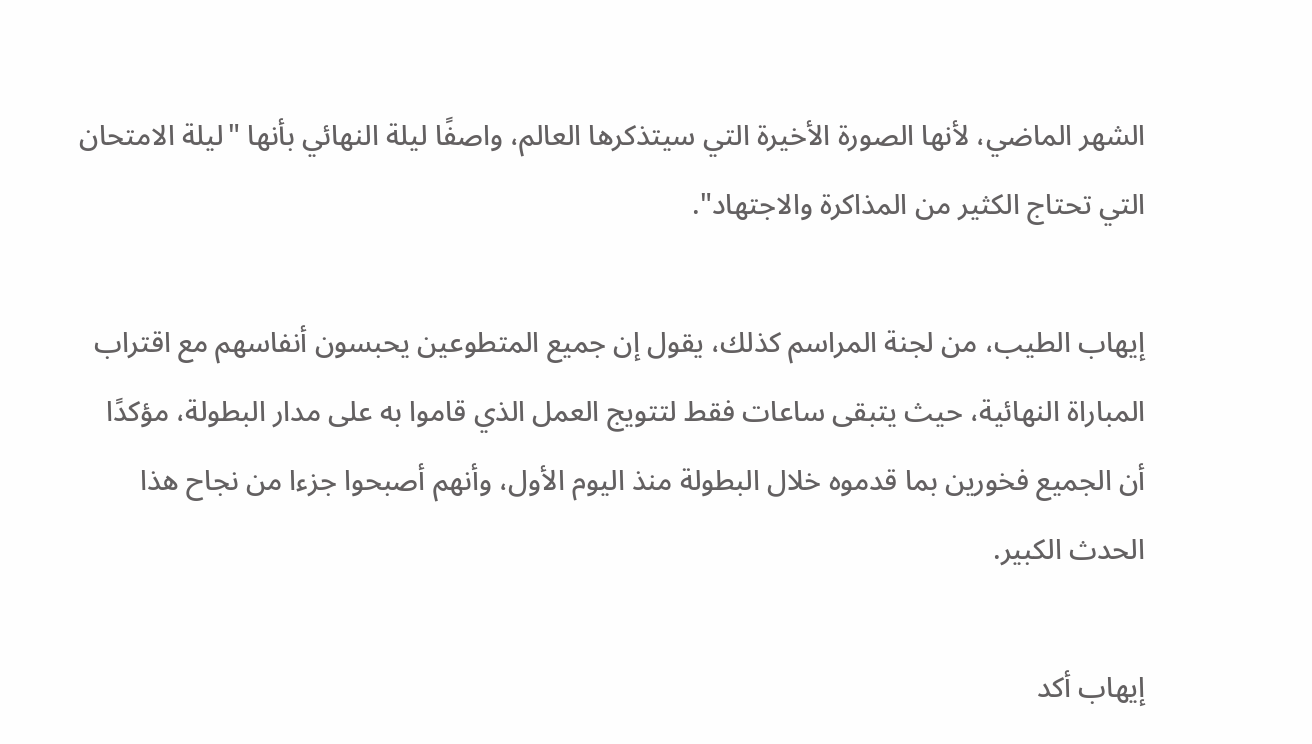الشهر الماضي، لأنها الصورة الأخيرة التي سيتذكرها العالم، واصفًا ليلة النهائي بأنها "ليلة الامتحان التي تحتاج الكثير من المذاكرة والاجتهاد".

إيهاب الطيب، من لجنة المراسم كذلك، يقول إن جميع المتطوعين يحبسون أنفاسهم مع اقتراب المباراة النهائية، حيث يتبقى ساعات فقط لتتويج العمل الذي قاموا به على مدار البطولة، مؤكدًا أن الجميع فخورين بما قدموه خلال البطولة منذ اليوم الأول، وأنهم أصبحوا جزءا من نجاح هذا الحدث الكبير.

إيهاب أكد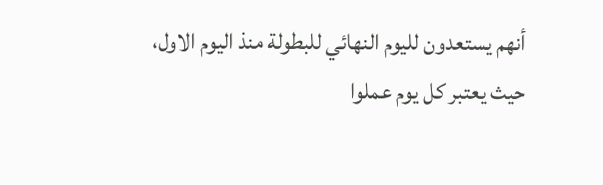أنهم يستعدون لليوم النهائي للبطولة منذ اليوم الاول، حيث يعتبر كل يوم عملوا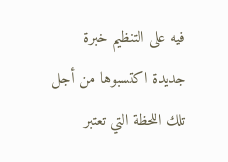فيه على التنظيم خبرة جديدة اكتسبوها من أجل تلك اللحظة التي تعتبر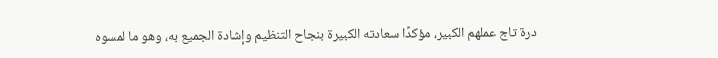درة تاج عملهم الكبير، مؤكدًا سعادته الكبيرة بنجاح التنظيم وإشادة الجميع به، وهو ما لمسوه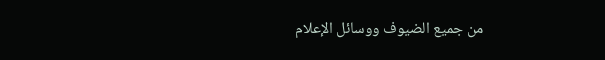من جميع الضيوف ووسائل الإعلام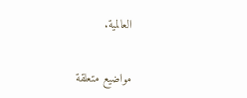العالمية.


مواضيع متعلقة